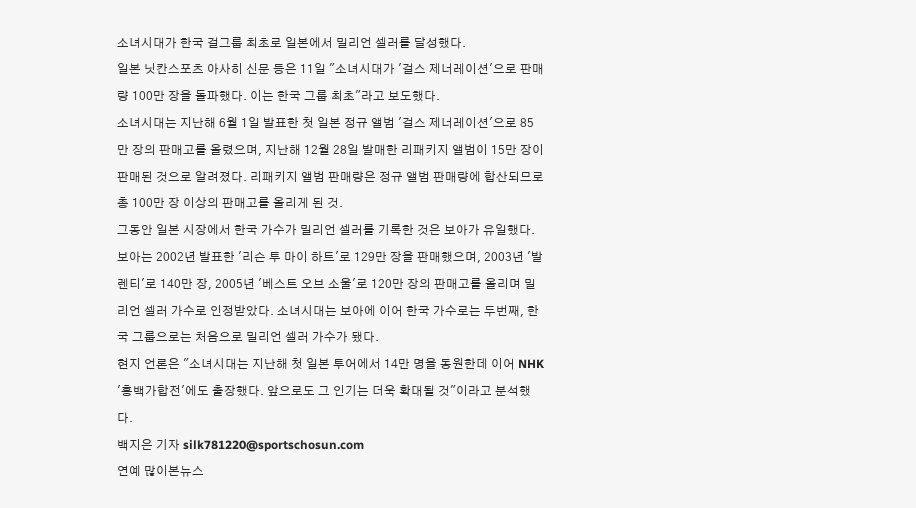소녀시대가 한국 걸그룹 최초로 일본에서 밀리언 셀러를 달성했다.
일본 닛칸스포츠 아사히 신문 등은 11일 "소녀시대가 '걸스 제너레이션'으로 판매량 100만 장을 돌파했다. 이는 한국 그룹 최초"라고 보도했다.
소녀시대는 지난해 6월 1일 발표한 첫 일본 정규 앨범 '걸스 제너레이션'으로 85만 장의 판매고를 올렸으며, 지난해 12월 28일 발매한 리패키지 앨범이 15만 장이 판매된 것으로 알려졌다. 리패키지 앨범 판매량은 정규 앨범 판매량에 합산되므로 총 100만 장 이상의 판매고를 올리게 된 것.
그동안 일본 시장에서 한국 가수가 밀리언 셀러를 기록한 것은 보아가 유일했다. 보아는 2002년 발표한 '리슨 투 마이 하트'로 129만 장을 판매했으며, 2003년 '발렌티'로 140만 장, 2005년 '베스트 오브 소울'로 120만 장의 판매고를 올리며 밀리언 셀러 가수로 인정받았다. 소녀시대는 보아에 이어 한국 가수로는 두번째, 한국 그룹으로는 처음으로 밀리언 셀러 가수가 됐다.
현지 언론은 "소녀시대는 지난해 첫 일본 투어에서 14만 명을 동원한데 이어 NHK '홍백가합전'에도 출장했다. 앞으로도 그 인기는 더욱 확대될 것"이라고 분석했다.
백지은 기자 silk781220@sportschosun.com
연예 많이본뉴스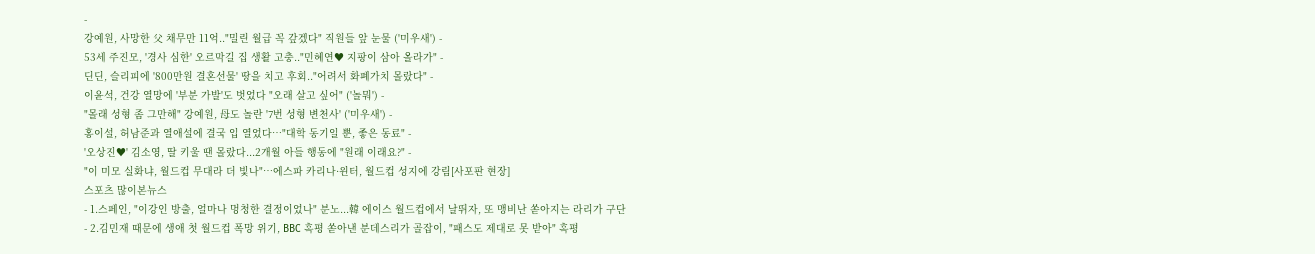-
강예원, 사망한 父 채무만 11억.."밀린 월급 꼭 갚겠다" 직원들 앞 눈물 ('미우새') -
53세 주진모, '경사 심한' 오르막길 집 생활 고충.."민혜연♥ 지팡이 삼아 올라가" -
딘딘, 슬리피에 '800만원 결혼선물' 땅을 치고 후회.."어려서 화폐가치 몰랐다" -
이윤석, 건강 열망에 '부분 가발'도 벗었다 "오래 살고 싶어" ('놀뭐') -
"몰래 성형 좀 그만해" 강예원, 母도 놀란 '7번 성형 변천사' ('미우새') -
홍이설, 허남준과 열애설에 결국 입 열었다…"대학 동기일 뿐, 좋은 동료" -
'오상진♥' 김소영, 딸 키울 땐 몰랐다...2개월 아들 행동에 "원래 이래요?" -
"이 미모 실화냐, 월드컵 무대라 더 빛나"…에스파 카리나·윈터, 월드컵 성지에 강림[사포판 현장]
스포츠 많이본뉴스
- 1.스페인, "이강인 방출, 얼마나 멍청한 결정이었나" 분노...韓 에이스 월드컵에서 날뛰자, 또 맹비난 쏟아지는 라리가 구단
- 2.김민재 때문에 생애 첫 월드컵 폭망 위기, BBC 혹평 쏟아낸 분데스리가 골잡이, "패스도 제대로 못 받아" 혹평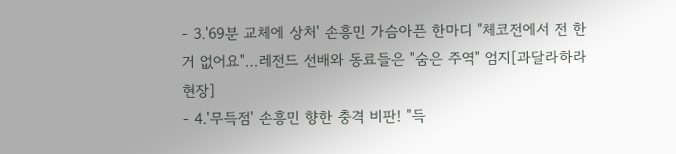- 3.'69분 교체에 상처' 손흥민 가슴아픈 한마디 "체코전에서 전 한 거 없어요"…레전드 선배와 동료들은 "숨은 주역" 엄지[과달라하라 현장]
- 4.'무득점' 손흥민 향한 충격 비판! "득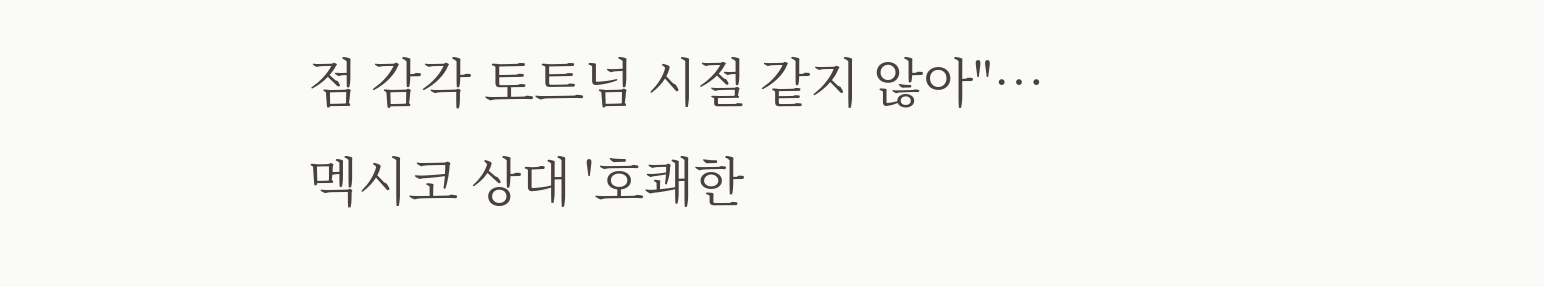점 감각 토트넘 시절 같지 않아"…멕시코 상대 '호쾌한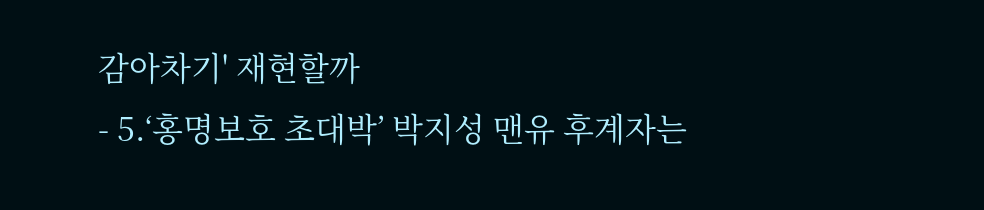감아차기' 재현할까
- 5.‘홍명보호 초대박’ 박지성 맨유 후계자는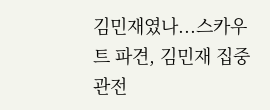김민재였나...스카우트 파견, 김민재 집중 관전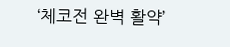‘체코전 완벽 활약’